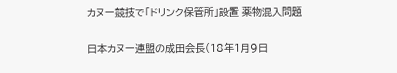カヌー競技で「ドリンク保管所」設置 薬物混入問題

日本カヌー連盟の成田会長(18年1月9日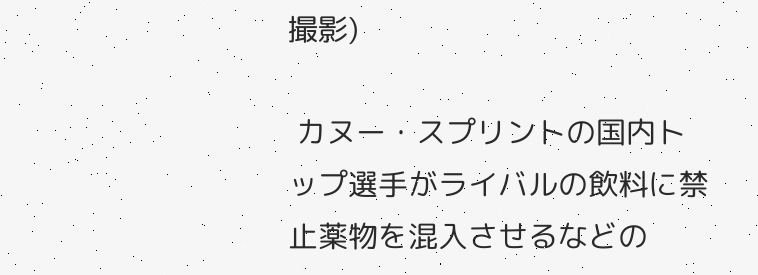撮影)

 カヌー・スプリントの国内トップ選手がライバルの飲料に禁止薬物を混入させるなどの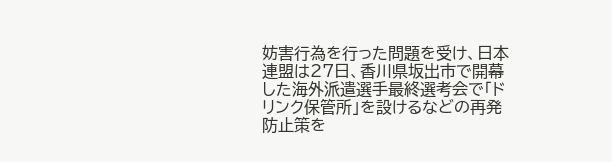妨害行為を行った問題を受け、日本連盟は27日、香川県坂出市で開幕した海外派遣選手最終選考会で「ドリンク保管所」を設けるなどの再発防止策を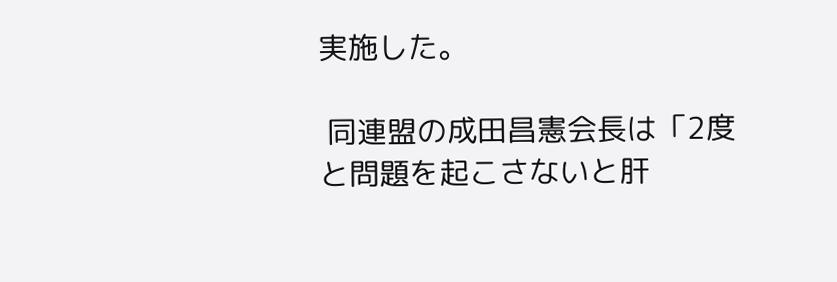実施した。

 同連盟の成田昌憲会長は「2度と問題を起こさないと肝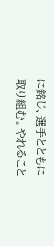に銘じ、選手とともに取り組む。やれること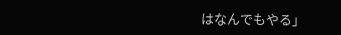はなんでもやる」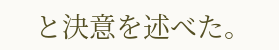と決意を述べた。